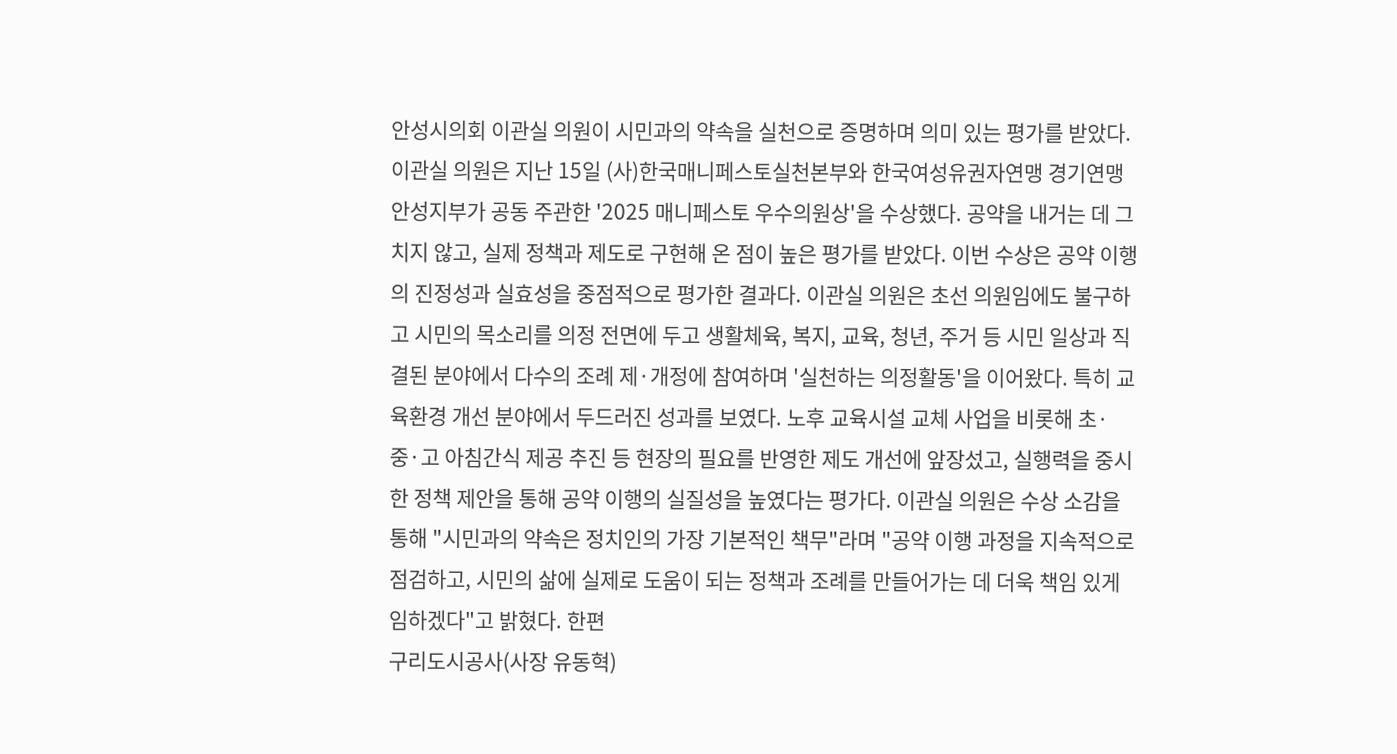안성시의회 이관실 의원이 시민과의 약속을 실천으로 증명하며 의미 있는 평가를 받았다. 이관실 의원은 지난 15일 (사)한국매니페스토실천본부와 한국여성유권자연맹 경기연맹 안성지부가 공동 주관한 '2025 매니페스토 우수의원상'을 수상했다. 공약을 내거는 데 그치지 않고, 실제 정책과 제도로 구현해 온 점이 높은 평가를 받았다. 이번 수상은 공약 이행의 진정성과 실효성을 중점적으로 평가한 결과다. 이관실 의원은 초선 의원임에도 불구하고 시민의 목소리를 의정 전면에 두고 생활체육, 복지, 교육, 청년, 주거 등 시민 일상과 직결된 분야에서 다수의 조례 제·개정에 참여하며 '실천하는 의정활동'을 이어왔다. 특히 교육환경 개선 분야에서 두드러진 성과를 보였다. 노후 교육시설 교체 사업을 비롯해 초·중·고 아침간식 제공 추진 등 현장의 필요를 반영한 제도 개선에 앞장섰고, 실행력을 중시한 정책 제안을 통해 공약 이행의 실질성을 높였다는 평가다. 이관실 의원은 수상 소감을 통해 "시민과의 약속은 정치인의 가장 기본적인 책무"라며 "공약 이행 과정을 지속적으로 점검하고, 시민의 삶에 실제로 도움이 되는 정책과 조례를 만들어가는 데 더욱 책임 있게 임하겠다"고 밝혔다. 한편
구리도시공사(사장 유동혁)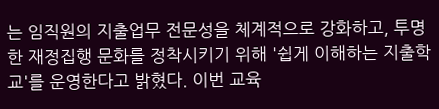는 임직원의 지출업무 전문성을 체계적으로 강화하고, 투명한 재정집행 문화를 정착시키기 위해 '쉽게 이해하는 지출학교'를 운영한다고 밝혔다. 이번 교육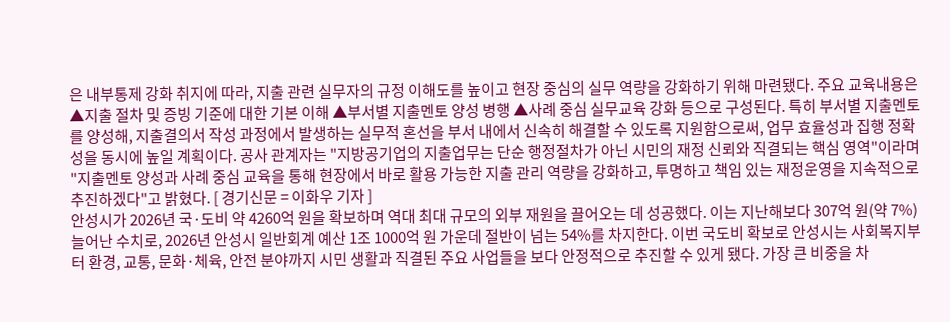은 내부통제 강화 취지에 따라, 지출 관련 실무자의 규정 이해도를 높이고 현장 중심의 실무 역량을 강화하기 위해 마련됐다. 주요 교육내용은 ▲지출 절차 및 증빙 기준에 대한 기본 이해 ▲부서별 지출멘토 양성 병행 ▲사례 중심 실무교육 강화 등으로 구성된다. 특히 부서별 지출멘토를 양성해, 지출결의서 작성 과정에서 발생하는 실무적 혼선을 부서 내에서 신속히 해결할 수 있도록 지원함으로써, 업무 효율성과 집행 정확성을 동시에 높일 계획이다. 공사 관계자는 "지방공기업의 지출업무는 단순 행정절차가 아닌 시민의 재정 신뢰와 직결되는 핵심 영역"이라며 "지출멘토 양성과 사례 중심 교육을 통해 현장에서 바로 활용 가능한 지출 관리 역량을 강화하고, 투명하고 책임 있는 재정운영을 지속적으로 추진하겠다"고 밝혔다. [ 경기신문 = 이화우 기자 ]
안성시가 2026년 국·도비 약 4260억 원을 확보하며 역대 최대 규모의 외부 재원을 끌어오는 데 성공했다. 이는 지난해보다 307억 원(약 7%) 늘어난 수치로, 2026년 안성시 일반회계 예산 1조 1000억 원 가운데 절반이 넘는 54%를 차지한다. 이번 국도비 확보로 안성시는 사회복지부터 환경, 교통, 문화·체육, 안전 분야까지 시민 생활과 직결된 주요 사업들을 보다 안정적으로 추진할 수 있게 됐다. 가장 큰 비중을 차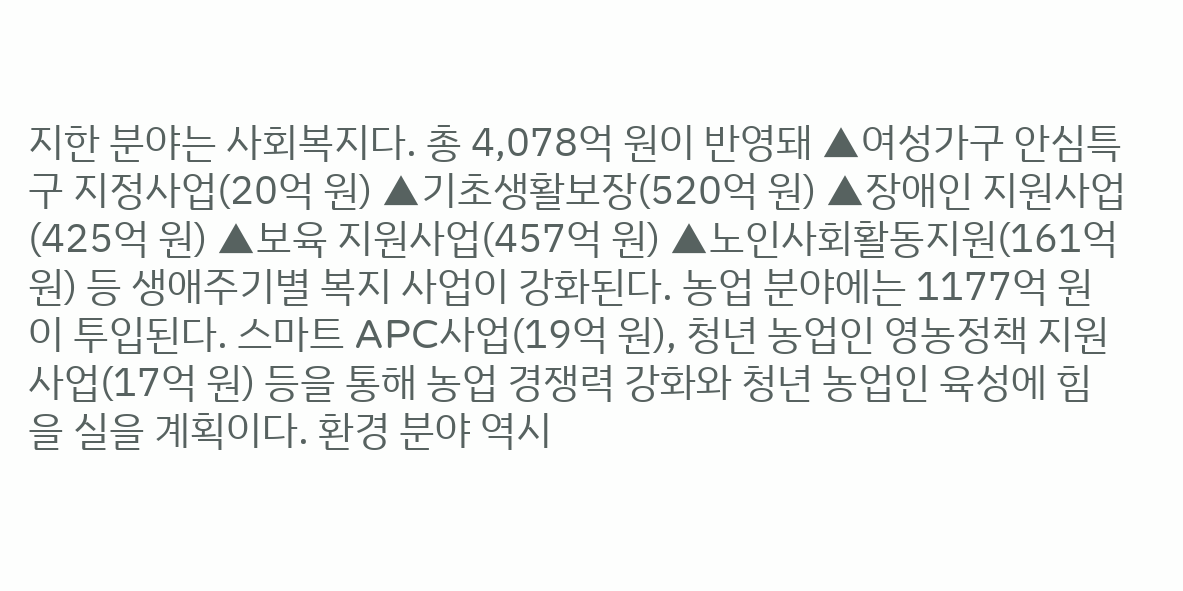지한 분야는 사회복지다. 총 4,078억 원이 반영돼 ▲여성가구 안심특구 지정사업(20억 원) ▲기초생활보장(520억 원) ▲장애인 지원사업(425억 원) ▲보육 지원사업(457억 원) ▲노인사회활동지원(161억 원) 등 생애주기별 복지 사업이 강화된다. 농업 분야에는 1177억 원이 투입된다. 스마트 APC사업(19억 원), 청년 농업인 영농정책 지원사업(17억 원) 등을 통해 농업 경쟁력 강화와 청년 농업인 육성에 힘을 실을 계획이다. 환경 분야 역시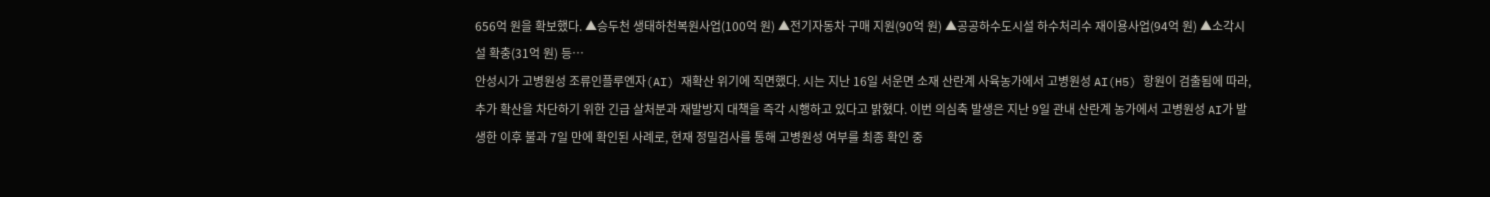656억 원을 확보했다. ▲승두천 생태하천복원사업(100억 원) ▲전기자동차 구매 지원(90억 원) ▲공공하수도시설 하수처리수 재이용사업(94억 원) ▲소각시설 확충(31억 원) 등…
안성시가 고병원성 조류인플루엔자(AI) 재확산 위기에 직면했다. 시는 지난 16일 서운면 소재 산란계 사육농가에서 고병원성 AI(H5) 항원이 검출됨에 따라, 추가 확산을 차단하기 위한 긴급 살처분과 재발방지 대책을 즉각 시행하고 있다고 밝혔다. 이번 의심축 발생은 지난 9일 관내 산란계 농가에서 고병원성 AI가 발생한 이후 불과 7일 만에 확인된 사례로, 현재 정밀검사를 통해 고병원성 여부를 최종 확인 중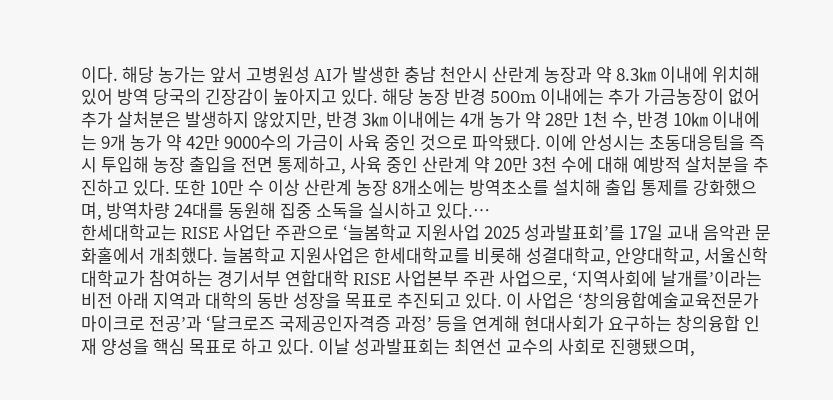이다. 해당 농가는 앞서 고병원성 AI가 발생한 충남 천안시 산란계 농장과 약 8.3㎞ 이내에 위치해 있어 방역 당국의 긴장감이 높아지고 있다. 해당 농장 반경 500m 이내에는 추가 가금농장이 없어 추가 살처분은 발생하지 않았지만, 반경 3㎞ 이내에는 4개 농가 약 28만 1천 수, 반경 10㎞ 이내에는 9개 농가 약 42만 9000수의 가금이 사육 중인 것으로 파악됐다. 이에 안성시는 초동대응팀을 즉시 투입해 농장 출입을 전면 통제하고, 사육 중인 산란계 약 20만 3천 수에 대해 예방적 살처분을 추진하고 있다. 또한 10만 수 이상 산란계 농장 8개소에는 방역초소를 설치해 출입 통제를 강화했으며, 방역차량 24대를 동원해 집중 소독을 실시하고 있다.…
한세대학교는 RISE 사업단 주관으로 ‘늘봄학교 지원사업 2025 성과발표회’를 17일 교내 음악관 문화홀에서 개최했다. 늘봄학교 지원사업은 한세대학교를 비롯해 성결대학교, 안양대학교, 서울신학대학교가 참여하는 경기서부 연합대학 RISE 사업본부 주관 사업으로, ‘지역사회에 날개를’이라는 비전 아래 지역과 대학의 동반 성장을 목표로 추진되고 있다. 이 사업은 ‘창의융합예술교육전문가 마이크로 전공’과 ‘달크로즈 국제공인자격증 과정’ 등을 연계해 현대사회가 요구하는 창의융합 인재 양성을 핵심 목표로 하고 있다. 이날 성과발표회는 최연선 교수의 사회로 진행됐으며,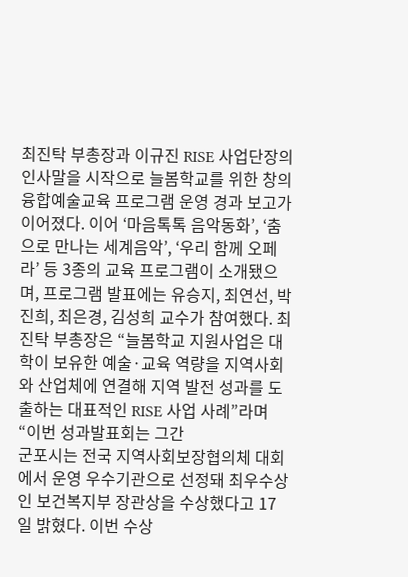최진탁 부총장과 이규진 RISE 사업단장의 인사말을 시작으로 늘봄학교를 위한 창의융합예술교육 프로그램 운영 경과 보고가 이어졌다. 이어 ‘마음톡톡 음악동화’, ‘춤으로 만나는 세계음악’, ‘우리 함께 오페라’ 등 3종의 교육 프로그램이 소개됐으며, 프로그램 발표에는 유승지, 최연선, 박진희, 최은경, 김성희 교수가 참여했다. 최진탁 부총장은 “늘봄학교 지원사업은 대학이 보유한 예술·교육 역량을 지역사회와 산업체에 연결해 지역 발전 성과를 도출하는 대표적인 RISE 사업 사례”라며 “이번 성과발표회는 그간
군포시는 전국 지역사회보장협의체 대회에서 운영 우수기관으로 선정돼 최우수상인 보건복지부 장관상을 수상했다고 17일 밝혔다. 이번 수상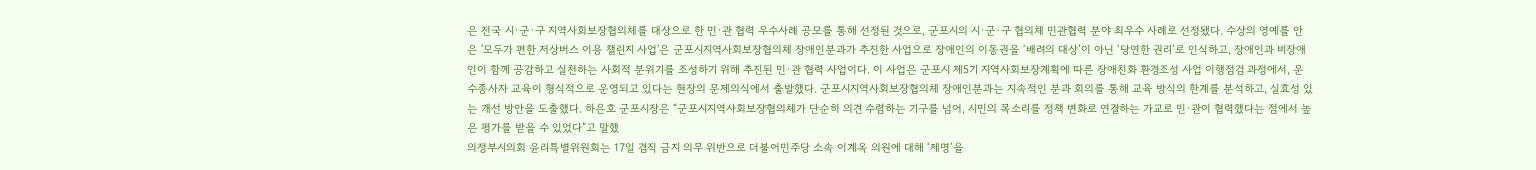은 전국 시·군·구 지역사회보장협의체를 대상으로 한 민·관 협력 우수사례 공모를 통해 선정된 것으로, 군포시의 시·군·구 협의체 민관협력 분야 최우수 사례로 선정됐다. 수상의 영예를 안은 '모두가 편한 저상버스 이용 챌린지 사업'은 군포시지역사회보장협의체 장애인분과가 추진한 사업으로 장애인의 이동권을 ‘배려의 대상’이 아닌 ‘당연한 권리’로 인식하고, 장애인과 비장애인이 함께 공감하고 실천하는 사회적 분위기를 조성하기 위해 추진된 민·관 협력 사업이다. 이 사업은 군포시 제5기 지역사회보장계획에 따른 장애친화 환경조성 사업 이행점검 과정에서, 운수종사자 교육이 형식적으로 운영되고 있다는 현장의 문제의식에서 출발했다. 군포시지역사회보장협의체 장애인분과는 지속적인 분과 회의를 통해 교육 방식의 한계를 분석하고, 실효성 있는 개선 방안을 도출했다. 하은호 군포시장은 “군포시지역사회보장협의체가 단순히 의견 수렴하는 기구를 넘어, 시민의 목소리를 정책 변화로 연결하는 가교로 민·관이 협력했다는 점에서 높은 평가를 받을 수 있었다”고 말했
의정부시의회 윤리특별위원회는 17일 겸직 금지 의무 위반으로 더불어민주당 소속 이계옥 의원에 대해 ‘제명’을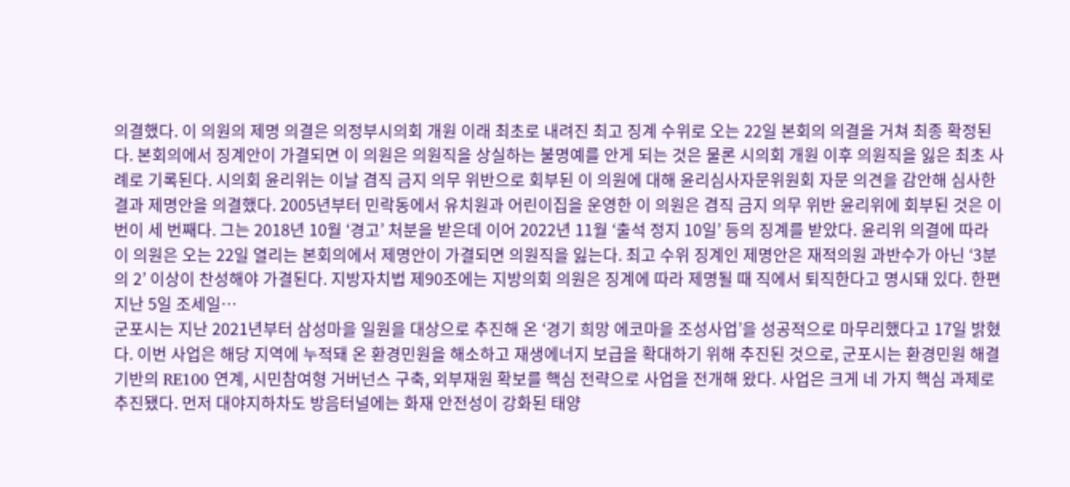의결했다. 이 의원의 제명 의결은 의정부시의회 개원 이래 최초로 내려진 최고 징계 수위로 오는 22일 본회의 의결을 거쳐 최종 확정된다. 본회의에서 징계안이 가결되면 이 의원은 의원직을 상실하는 불명예를 안게 되는 것은 물론 시의회 개원 이후 의원직을 잃은 최초 사례로 기록된다. 시의회 윤리위는 이날 겸직 금지 의무 위반으로 회부된 이 의원에 대해 윤리심사자문위원회 자문 의견을 감안해 심사한 결과 제명안을 의결했다. 2005년부터 민락동에서 유치원과 어린이집을 운영한 이 의원은 겸직 금지 의무 위반 윤리위에 회부된 것은 이번이 세 번째다. 그는 2018년 10월 ‘경고’ 처분을 받은데 이어 2022년 11월 ‘출석 정지 10일’ 등의 징계를 받았다. 윤리위 의결에 따라 이 의원은 오는 22일 열리는 본회의에서 제명안이 가결되면 의원직을 잃는다. 최고 수위 징계인 제명안은 재적의원 과반수가 아닌 ‘3분의 2’ 이상이 찬성해야 가결된다. 지방자치법 제90조에는 지방의회 의원은 징계에 따라 제명될 때 직에서 퇴직한다고 명시돼 있다. 한편 지난 5일 조세일…
군포시는 지난 2021년부터 삼성마을 일원을 대상으로 추진해 온 ‘경기 희망 에코마을 조성사업’을 성공적으로 마무리했다고 17일 밝혔다. 이번 사업은 해당 지역에 누적돼 온 환경민원을 해소하고 재생에너지 보급을 확대하기 위해 추진된 것으로, 군포시는 환경민원 해결 기반의 RE100 연계, 시민참여형 거버넌스 구축, 외부재원 확보를 핵심 전략으로 사업을 전개해 왔다. 사업은 크게 네 가지 핵심 과제로 추진됐다. 먼저 대야지하차도 방음터널에는 화재 안전성이 강화된 태양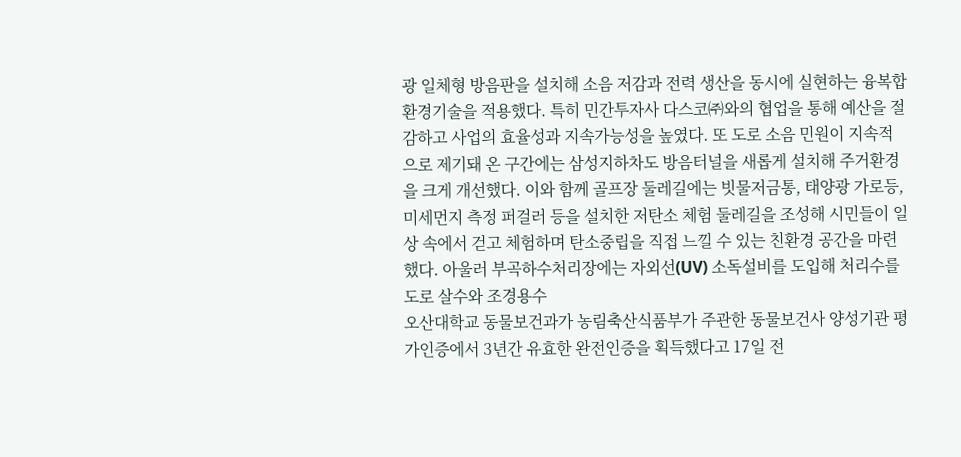광 일체형 방음판을 설치해 소음 저감과 전력 생산을 동시에 실현하는 융복합 환경기술을 적용했다. 특히 민간투자사 다스코㈜와의 협업을 통해 예산을 절감하고 사업의 효율성과 지속가능성을 높였다. 또 도로 소음 민원이 지속적으로 제기돼 온 구간에는 삼성지하차도 방음터널을 새롭게 설치해 주거환경을 크게 개선했다. 이와 함께 골프장 둘레길에는 빗물저금통, 태양광 가로등, 미세먼지 측정 퍼걸러 등을 설치한 저탄소 체험 둘레길을 조성해 시민들이 일상 속에서 걷고 체험하며 탄소중립을 직접 느낄 수 있는 친환경 공간을 마련했다. 아울러 부곡하수처리장에는 자외선(UV) 소독설비를 도입해 처리수를 도로 살수와 조경용수
오산대학교 동물보건과가 농림축산식품부가 주관한 동물보건사 양성기관 평가인증에서 3년간 유효한 완전인증을 획득했다고 17일 전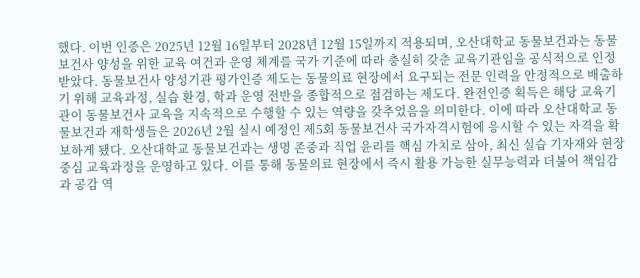했다. 이번 인증은 2025년 12월 16일부터 2028년 12월 15일까지 적용되며, 오산대학교 동물보건과는 동물보건사 양성을 위한 교육 여건과 운영 체계를 국가 기준에 따라 충실히 갖춘 교육기관임을 공식적으로 인정받았다. 동물보건사 양성기관 평가인증 제도는 동물의료 현장에서 요구되는 전문 인력을 안정적으로 배출하기 위해 교육과정, 실습 환경, 학과 운영 전반을 종합적으로 점검하는 제도다. 완전인증 획득은 해당 교육기관이 동물보건사 교육을 지속적으로 수행할 수 있는 역량을 갖추었음을 의미한다. 이에 따라 오산대학교 동물보건과 재학생들은 2026년 2월 실시 예정인 제5회 동물보건사 국가자격시험에 응시할 수 있는 자격을 확보하게 됐다. 오산대학교 동물보건과는 생명 존중과 직업 윤리를 핵심 가치로 삼아, 최신 실습 기자재와 현장 중심 교육과정을 운영하고 있다. 이를 통해 동물의료 현장에서 즉시 활용 가능한 실무능력과 더불어 책임감과 공감 역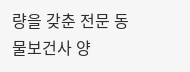량을 갖춘 전문 동물보건사 양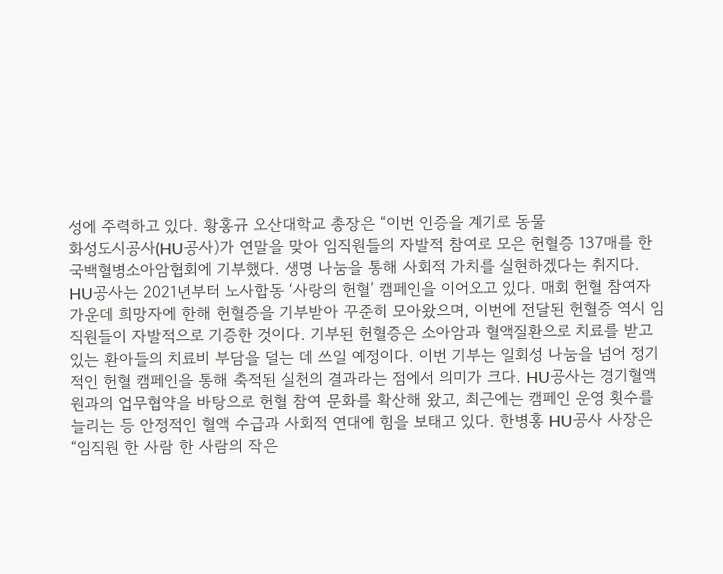성에 주력하고 있다. 황홍규 오산대학교 총장은 “이번 인증을 계기로 동물
화성도시공사(HU공사)가 연말을 맞아 임직원들의 자발적 참여로 모은 헌혈증 137매를 한국백혈병소아암협회에 기부했다. 생명 나눔을 통해 사회적 가치를 실현하겠다는 취지다. HU공사는 2021년부터 노사합동 ‘사랑의 헌혈’ 캠페인을 이어오고 있다. 매회 헌혈 참여자 가운데 희망자에 한해 헌혈증을 기부받아 꾸준히 모아왔으며, 이번에 전달된 헌혈증 역시 임직원들이 자발적으로 기증한 것이다. 기부된 헌혈증은 소아암과 혈액질환으로 치료를 받고 있는 환아들의 치료비 부담을 덜는 데 쓰일 예정이다. 이번 기부는 일회성 나눔을 넘어 정기적인 헌혈 캠페인을 통해 축적된 실천의 결과라는 점에서 의미가 크다. HU공사는 경기혈액원과의 업무협약을 바탕으로 헌혈 참여 문화를 확산해 왔고, 최근에는 캠페인 운영 횟수를 늘리는 등 안정적인 혈액 수급과 사회적 연대에 힘을 보태고 있다. 한병홍 HU공사 사장은 “임직원 한 사람 한 사람의 작은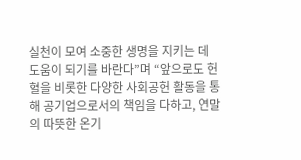실천이 모여 소중한 생명을 지키는 데 도움이 되기를 바란다”며 “앞으로도 헌혈을 비롯한 다양한 사회공헌 활동을 통해 공기업으로서의 책임을 다하고, 연말의 따뜻한 온기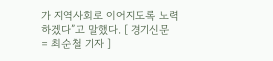가 지역사회로 이어지도록 노력하겠다”고 말했다. [ 경기신문 = 최순철 기자 ]